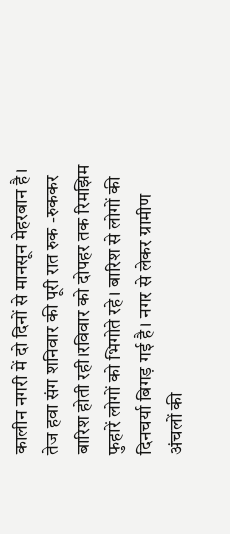कालीन नगरी में दो दिनों से मानसून मेहरबान है। तेज हवा संग शनिवार की पूरी रात रुक -रुककर बारिश होती रही।रविवार को दोपहर तक रिमझिम फुहारें लोगों को भिगोते रहे। बारिश से लोगों की दिनचर्या बिगड़ गई है। नगर से लेकर ग्रामीण अंचलों की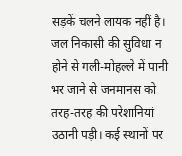सड़कें चलने लायक नहीं है। जल निकासी की सुविधा न होने से गली-मोहल्ले में पानी भर जाने से जनमानस को तरह-तरह की परेशानियां उठानी पड़ी। कई स्थानों पर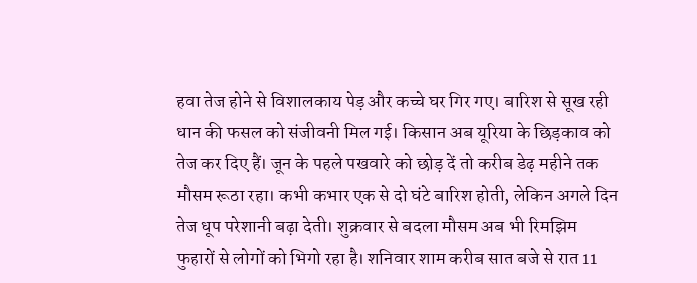हवा तेज होने से विशालकाय पेड़ और कच्चे घर गिर गए। बारिश से सूख रही धान की फसल को संजीवनी मिल गई। किसान अब यूरिया के छिड़काव को तेज कर दिए हैं। जून के पहले पखवारे को छोड़ दें तो करीब डेढ़ महीने तक मौसम रूठा रहा। कभी कभार एक से दो घंटे बारिश होती, लेकिन अगले दिन तेज धूप परेशानी बढ़ा देती। शुक्रवार से बदला मौसम अब भी रिमझिम फुहारों से लोगों को भिगो रहा है। शनिवार शाम करीब सात बजे से रात 11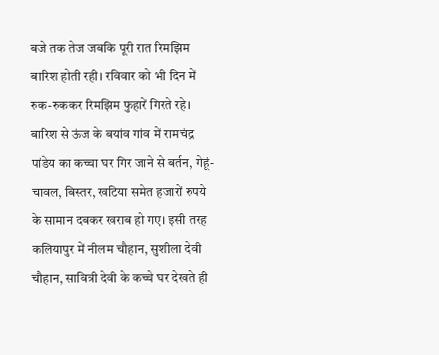बजे तक तेज जबकि पूरी रात रिमझिम बारिश होती रही। रविवार को भी दिन में रुक-रुककर रिमझिम फुहारें गिरते रहे। बारिश से ऊंज के बयांव गांव में रामचंद्र पांडेय का कच्चा घर गिर जाने से बर्तन, गेहूं-चावल, बिस्तर, खटिया समेत हजारों रुपये के सामान दबकर खराब हो गए। इसी तरह कलियापुर में नीलम चौहान, सुशीला देवी चौहान, सावित्री देवी के कच्चे घर देखते ही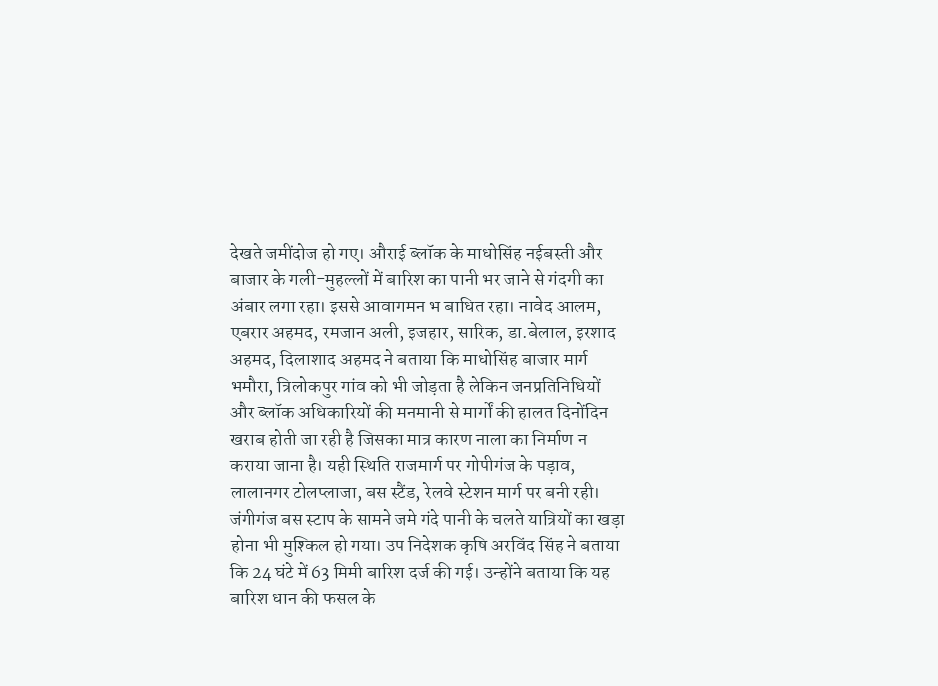देखते जमींदोज हो गए। औराई ब्लॉक के माधोसिंह नईबस्ती और बाजार के गली-मुहल्लों में बारिश का पानी भर जाने से गंदगी का अंबार लगा रहा। इससे आवागमन भ बाधित रहा। नावेद आलम, एबरार अहमद, रमजान अली, इजहार, सारिक, डा.बेलाल, इरशाद अहमद, दिलाशाद अहमद ने बताया कि माधोसिंह बाजार मार्ग भमौरा, त्रिलोकपुर गांव को भी जोड़ता है लेकिन जनप्रतिनिधियों और ब्लॉक अधिकारियों की मनमानी से मार्गों की हालत दिनोंदिन खराब होती जा रही है जिसका मात्र कारण नाला का निर्माण न कराया जाना है। यही स्थिति राजमार्ग पर गोपीगंज के पड़ाव, लालानगर टोलप्लाजा, बस स्टैंड, रेलवे स्टेशन मार्ग पर बनी रही। जंगीगंज बस स्टाप के सामने जमे गंदे पानी के चलते यात्रियों का खड़ा होना भी मुश्किल हो गया। उप निदेशक कृषि अरविंद सिंह ने बताया कि 24 घंटे में 63 मिमी बारिश दर्ज की गई। उन्होंने बताया कि यह बारिश धान की फसल के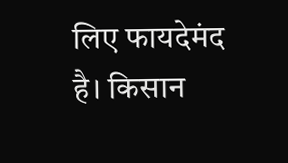लिए फायदेमंद है। किसान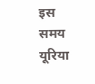इस समय यूरिया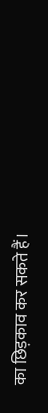का छिड़काव कर सकते हैं।